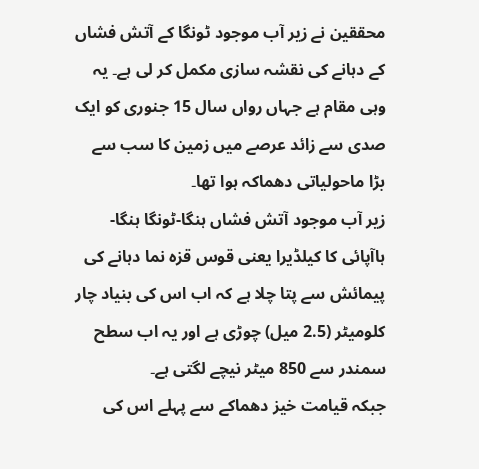محققین نے زیر آب موجود ٹونگا کے آتش فشاں کے دہانے کی نقشہ سازی مکمل کر لی ہے۔ یہ وہی مقام ہے جہاں رواں سال 15 جنوری کو ایک صدی سے زائد عرصے میں زمین کا سب سے بڑا ماحولیاتی دھماکہ ہوا تھا۔
زیر آب موجود آتش فشاں ہنگا-ٹونگا ہنگا-ہاآپائی کا کیلڈیرا یعنی قوس قزہ نما دہانے کی پیمائش سے پتا چلا ہے کہ اب اس کی بنیاد چار کلومیٹر (2.5 میل) چوڑی ہے اور یہ اب سطح سمندر سے 850 میٹر نیچے لگتی ہے۔
جبکہ قیامت خیز دھماکے سے پہلے اس کی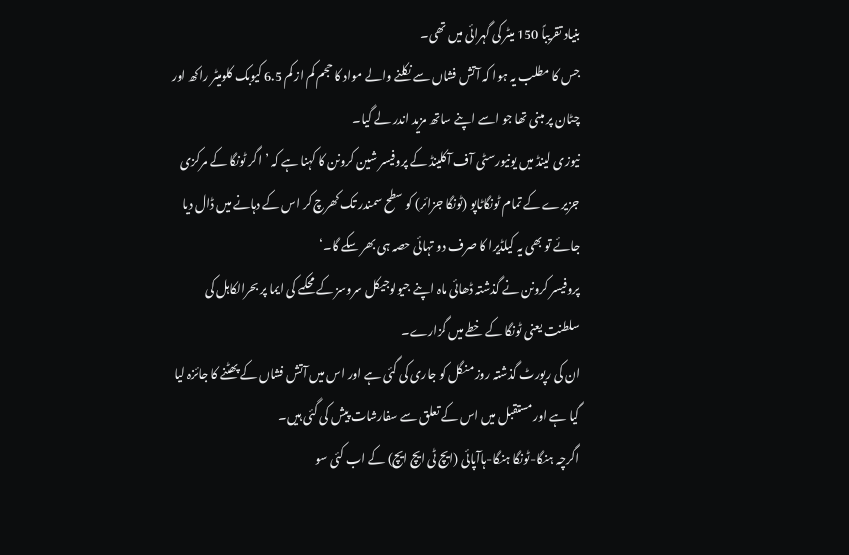بنیاد تقریباً 150 میٹر کی گہرائی میں تھی۔
جس کا مطلب یہ ہوا کہ آتش فشاں سے نکلنے والے مواد کا حجم کم از کم 6.5 کیوبک کلومیٹر راکھ اور چٹان پر مبنی تھا جو اسے اپنے ساتھ مزید اندر لے گیا۔
نیوزی لینڈ میں یونیورسٹی آف آکلینڈ کے پروفیسر شین کرونن کا کہنا ہے کہ ’اگر ٹونگا کے مرکزی جزیرے کے تمام ٹونگاٹاپو (ٹونگا جزائر) کو سطح سمندر تک کھرچ کر اس کے دہانے میں ڈال دیا جائے تو بھی یہ کیلڈیرا کا صرف دو تہائی حصہ ہی بھر سکے گا۔‘
پروفیسر کرونن نے گذشتہ ڈھائی ماہ اپنے جیولوجیکل سروسز کے محکمے کی ایما پر بحرالکاہل کی سلطنت یعنی ٹونگا کے خطے میں گزارے۔
ان کی رپورٹ گذشتہ روز منگل کو جاری کی گئی ہے اور اس میں آتش فشاں کے پھٹنے کا جائزہ لیا گیا ہے اور مستقبل میں اس کے تعلق سے سفارشات پیش کی گئی ہیں۔
اگرچہ ہنگا-ٹونگا ہنگا-ہاآپائی (ایچ ٹی ایچ ایچ) کے اب کئی سو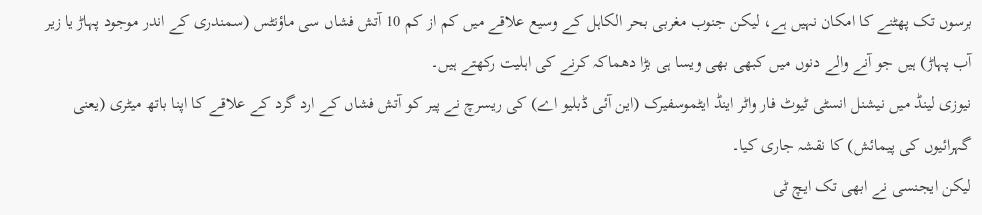برسوں تک پھٹنے کا امکان نہیں ہے، لیکن جنوب مغربی بحر الکاہل کے وسیع علاقے میں کم از کم 10 آتش فشاں سی ماؤنٹس (سمندری کے اندر موجود پہاڑ یا زیر آب پہاڑ) ہیں جو آنے والے دنوں میں کبھی بھی ویسا ہی بڑا دھماکہ کرنے کی اہلیت رکھتے ہیں۔
نیوزی لینڈ میں نیشنل انسٹی ٹیوٹ فار واٹر اینڈ ایٹموسفیرک (این آئی ڈبلیو اے) کی ریسرچ نے پیر کو آتش فشاں کے ارد گرد کے علاقے کا اپنا باتھ میٹری (یعنی گہرائیوں کی پیمائش) کا نقشہ جاری کیا۔
لیکن ایجنسی نے ابھی تک ایچ ٹی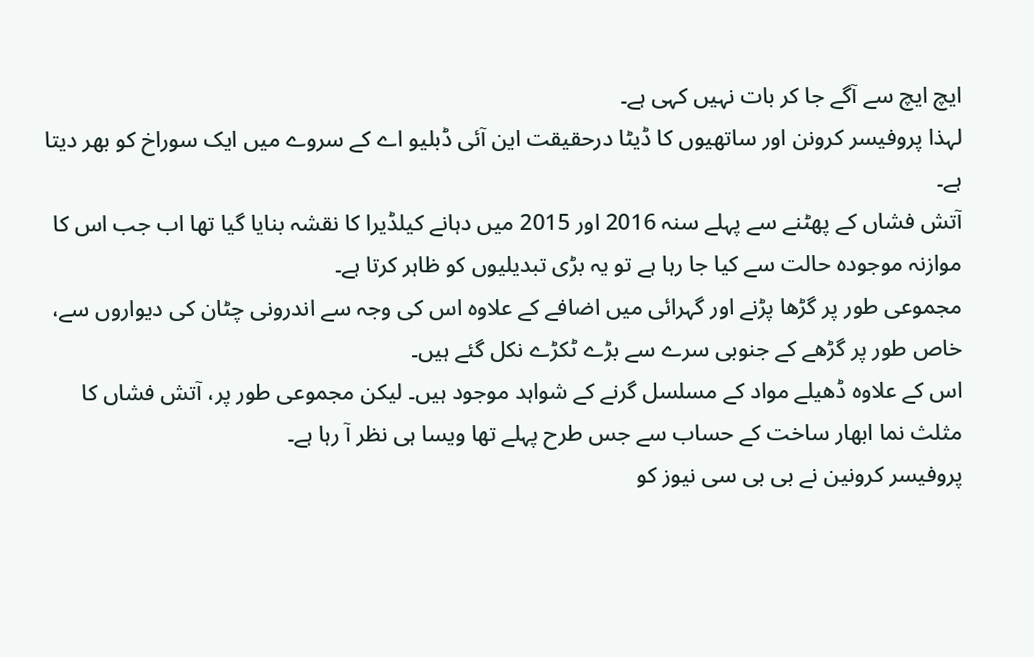ایچ ایچ سے آگے جا کر بات نہیں کہی ہے۔
لہذا پروفیسر کرونن اور ساتھیوں کا ڈیٹا درحقیقت این آئی ڈبلیو اے کے سروے میں ایک سوراخ کو بھر دیتا ہے۔
آتش فشاں کے پھٹنے سے پہلے سنہ 2016 اور 2015 میں دہانے کیلڈیرا کا نقشہ بنایا گیا تھا اب جب اس کا موازنہ موجودہ حالت سے کیا جا رہا ہے تو یہ بڑی تبدیلیوں کو ظاہر کرتا ہے۔
مجموعی طور پر گڑھا پڑنے اور گہرائی میں اضافے کے علاوہ اس کی وجہ سے اندرونی چٹان کی دیواروں سے، خاص طور پر گڑھے کے جنوبی سرے سے بڑے ٹکڑے نکل گئے ہیں۔
اس کے علاوہ ڈھیلے مواد کے مسلسل گرنے کے شواہد موجود ہیں۔ لیکن مجموعی طور پر، آتش فشاں کا مثلث نما ابھار ساخت کے حساب سے جس طرح پہلے تھا ویسا ہی نظر آ رہا ہے۔
پروفیسر کرونین نے بی بی سی نیوز کو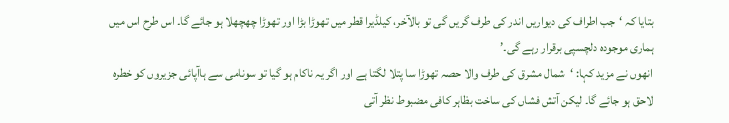بتایا کہ ‘جب اطراف کی دیواریں اندر کی طرف گریں گی تو بالآخر، کیلڈیرا قطر میں تھوڑا بڑا اور تھوڑا چھچھلا ہو جائے گا۔ اس طرح اس میں ہماری موجودہ دلچسپی برقرار رہے گی۔’
انھوں نے مزید کہا: ‘شمال مشرق کی طرف والا حصہ تھوڑا سا پتلا لگتا ہے اور اگر یہ ناکام ہو گیا تو سونامی سے ہاآپائی جزیروں کو خطرہ لاحق ہو جائے گا۔ لیکن آتش فشاں کی ساخت بظاہر کافی مضبوط نظر آتی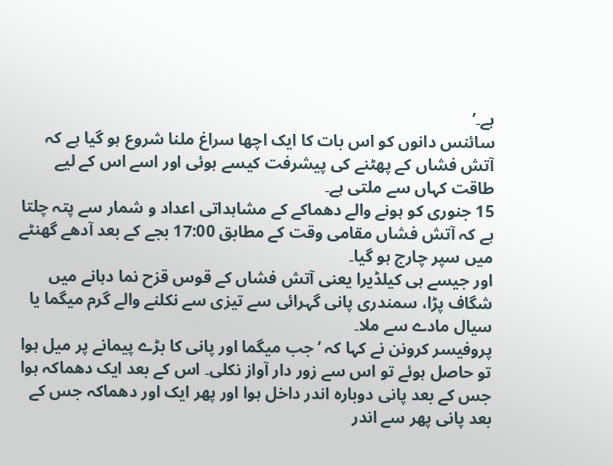ہے۔’
سائنس دانوں کو اس بات کا ایک اچھا سراغ ملنا شروع ہو گیا ہے کہ آتش فشاں کے پھٹنے کی پیشرفت کیسے ہوئی اور اسے اس کے لیے طاقت کہاں سے ملتی ہے۔
15 جنوری کو ہونے والے دھماکے کے مشاہداتی اعداد و شمار سے پتہ چلتا ہے کہ آتش فشاں مقامی وقت کے مطابق 17:00 بجے کے بعد آدھے گھنٹے میں سپر چارج ہو گیا۔
اور جیسے ہی کیلڈیرا یعنی آتش فشاں کے قوس قزح نما دہانے میں شگاف پڑا، سمندری پانی گہرائی سے تیزی سے نکلنے والے گرم میگما یا سیال مادے سے ملا۔
پروفیسر کرونن نے کہا کہ ’جب میگما اور پانی کا بڑے پیمانے پر میل ہوا تو حاصل ہوئے تو اس سے زور دار آواز نکلی۔ اس کے بعد ایک دھماکہ ہوا جس کے بعد پانی دوبارہ اندر داخل ہوا اور پھر ایک اور دھماکہ جس کے بعد پانی پھر سے اندر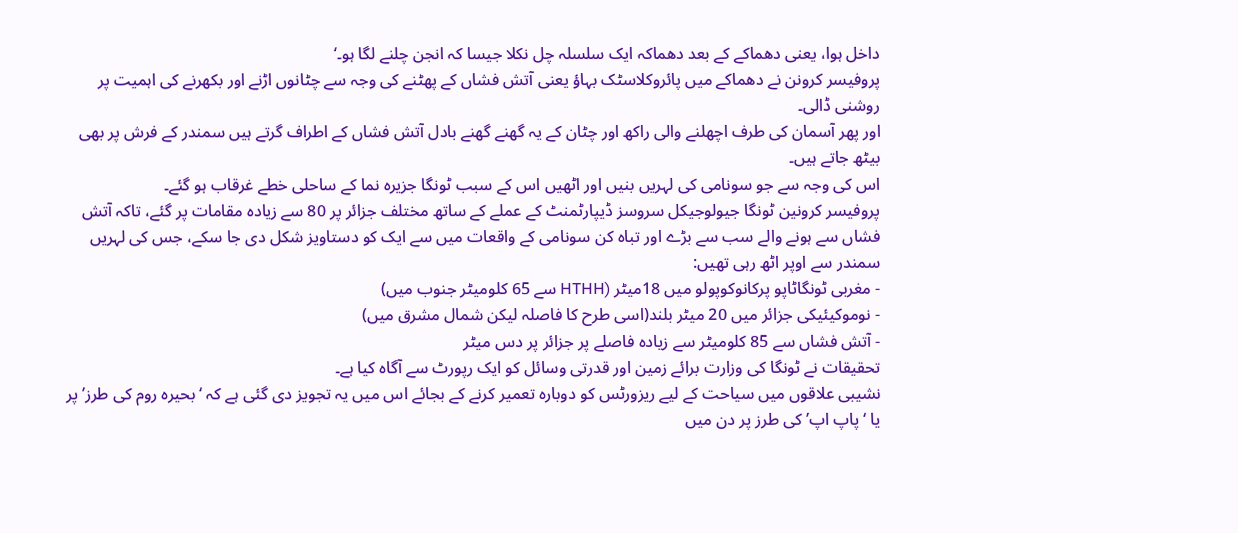داخل ہوا، یعنی دھماکے کے بعد دھماکہ ایک سلسلہ چل نکلا جیسا کہ انجن چلنے لگا ہو۔‘
پروفیسر کرونن نے دھماکے میں پائروکلاسٹک بہاؤ یعنی آتش فشاں کے پھٹنے کی وجہ سے چٹانوں اڑنے اور بکھرنے کی اہمیت پر روشنی ڈالی۔
اور پھر آسمان کی طرف اچھلنے والی راکھ اور چٹان کے یہ گھنے گھنے بادل آتش فشاں کے اطراف گرتے ہیں سمندر کے فرش پر بھی بیٹھ جاتے ہیں۔
اس کی وجہ سے جو سونامی کی لہریں بنیں اور اٹھیں اس کے سبب ٹونگا جزیرہ نما کے ساحلی خطے غرقاب ہو گئے۔
پروفیسر کرونین ٹونگا جیولوجیکل سروسز ڈیپارٹمنٹ کے عملے کے ساتھ مختلف جزائر پر 80 سے زیادہ مقامات پر گئے، تاکہ آتش فشاں سے ہونے والے سب سے بڑے اور تباہ کن سونامی کے واقعات میں سے ایک کو دستاویز شکل دی جا سکے، جس کی لہریں سمندر سے اوپر اٹھ رہی تھیں:
- مغربی ٹونگاٹاپو پرکانوکوپولو میں 18میٹر (HTHH سے 65 کلومیٹر جنوب میں)
- نوموکیئیکی جزائر میں 20 میٹر بلند(اسی طرح کا فاصلہ لیکن شمال مشرق میں)
- آتش فشاں سے 85 کلومیٹر سے زیادہ فاصلے پر جزائر پر دس میٹر
تحقیقات نے ٹونگا کی وزارت برائے زمین اور قدرتی وسائل کو ایک رپورٹ سے آگاہ کیا ہے۔
نشیبی علاقوں میں سیاحت کے لیے ریزورٹس کو دوبارہ تعمیر کرنے کے بجائے اس میں یہ تجویز دی گئی ہے کہ ‘بحیرہ روم کی طرز’ پر یا ‘پاپ اپ’ کی طرز پر دن میں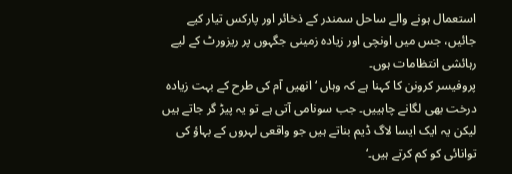استعمال ہونے والے ساحل سمندر کے ذخائر اور پارکس تیار کیے جائیں، جس میں اونچی اور زیادہ زمینی جگہوں پر ریزورٹ کے لیے رہائشی انتظامات ہوں۔
پروفیسر کرونن کا کہنا ہے کہ وہاں ‘انھیں آم کی طرح کے بہت زیادہ درخت بھی لگانے چاہییں۔ جب سونامی آتی ہے تو یہ پیڑ گر جاتے ہیں لیکن یہ ایک ایسا لاگ ڈیم بناتے ہیں جو واقعی لہروں کے بہاؤ کی توانائی کو کم کرتے ہیں۔‘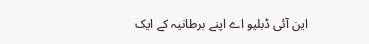این آئی ڈبلیو اے اپنے برطانیہ کے ایک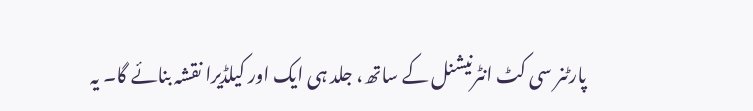پارٹنر سی کٹ انٹرنیشنل کے ساتھ، جلد ہی ایک اور کیلڈیرا نقشہ بنائے گا۔ یہ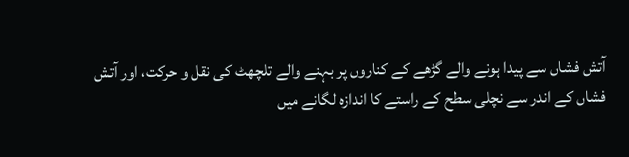آتش فشاں سے پیدا ہونے والے گڑھے کے کناروں پر بہنے والے تلچھٹ کی نقل و حرکت، اور آتش فشاں کے اندر سے نچلی سطح کے راستے کا اندازہ لگانے میں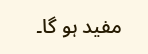مفید ہو گا۔